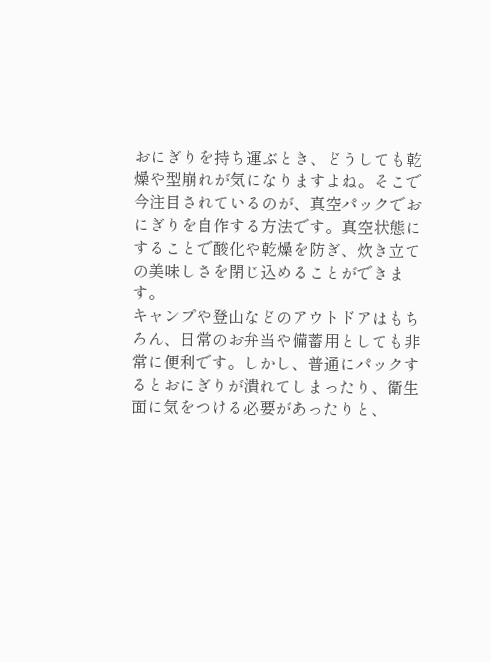おにぎりを持ち運ぶとき、どうしても乾燥や型崩れが気になりますよね。そこで今注目されているのが、真空パックでおにぎりを自作する方法です。真空状態にすることで酸化や乾燥を防ぎ、炊き立ての美味しさを閉じ込めることができます。
キャンプや登山などのアウトドアはもちろん、日常のお弁当や備蓄用としても非常に便利です。しかし、普通にパックするとおにぎりが潰れてしまったり、衛生面に気をつける必要があったりと、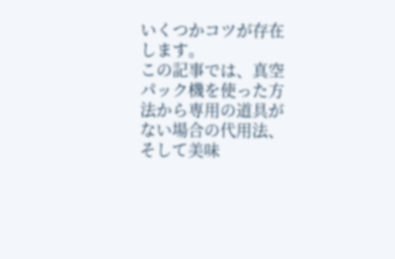いくつかコツが存在します。
この記事では、真空パック機を使った方法から専用の道具がない場合の代用法、そして美味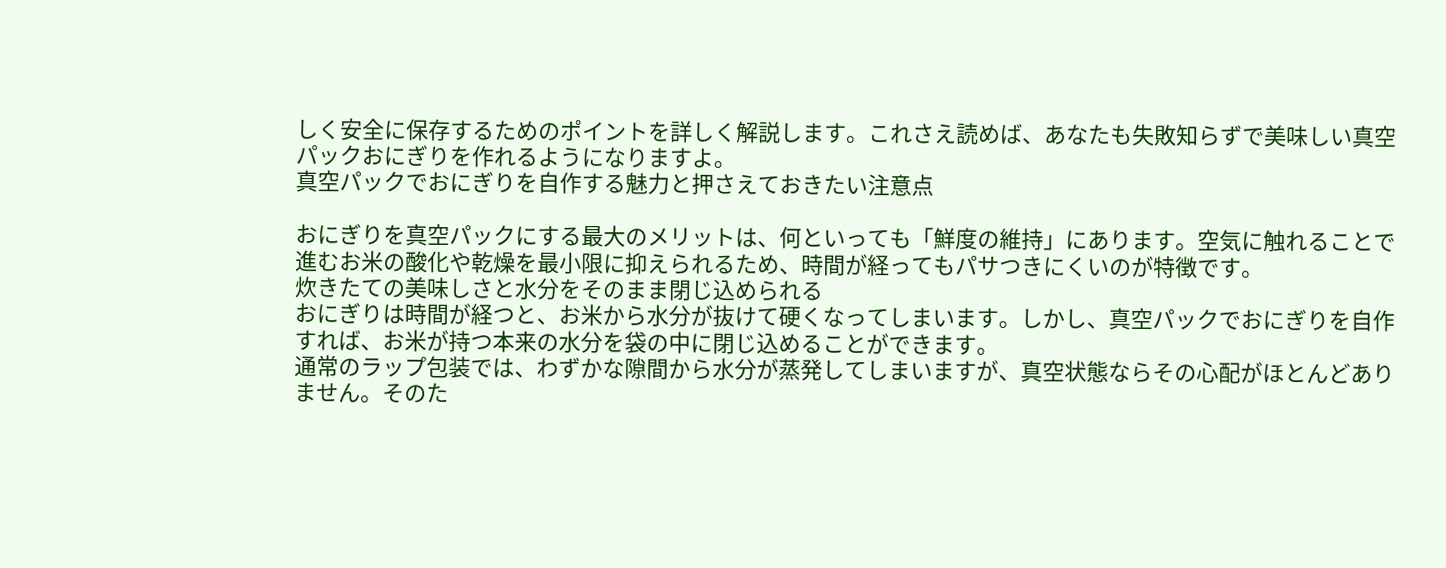しく安全に保存するためのポイントを詳しく解説します。これさえ読めば、あなたも失敗知らずで美味しい真空パックおにぎりを作れるようになりますよ。
真空パックでおにぎりを自作する魅力と押さえておきたい注意点

おにぎりを真空パックにする最大のメリットは、何といっても「鮮度の維持」にあります。空気に触れることで進むお米の酸化や乾燥を最小限に抑えられるため、時間が経ってもパサつきにくいのが特徴です。
炊きたての美味しさと水分をそのまま閉じ込められる
おにぎりは時間が経つと、お米から水分が抜けて硬くなってしまいます。しかし、真空パックでおにぎりを自作すれば、お米が持つ本来の水分を袋の中に閉じ込めることができます。
通常のラップ包装では、わずかな隙間から水分が蒸発してしまいますが、真空状態ならその心配がほとんどありません。そのた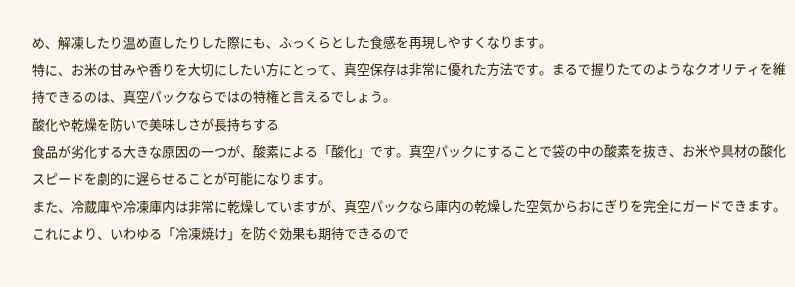め、解凍したり温め直したりした際にも、ふっくらとした食感を再現しやすくなります。
特に、お米の甘みや香りを大切にしたい方にとって、真空保存は非常に優れた方法です。まるで握りたてのようなクオリティを維持できるのは、真空パックならではの特権と言えるでしょう。
酸化や乾燥を防いで美味しさが長持ちする
食品が劣化する大きな原因の一つが、酸素による「酸化」です。真空パックにすることで袋の中の酸素を抜き、お米や具材の酸化スピードを劇的に遅らせることが可能になります。
また、冷蔵庫や冷凍庫内は非常に乾燥していますが、真空パックなら庫内の乾燥した空気からおにぎりを完全にガードできます。これにより、いわゆる「冷凍焼け」を防ぐ効果も期待できるので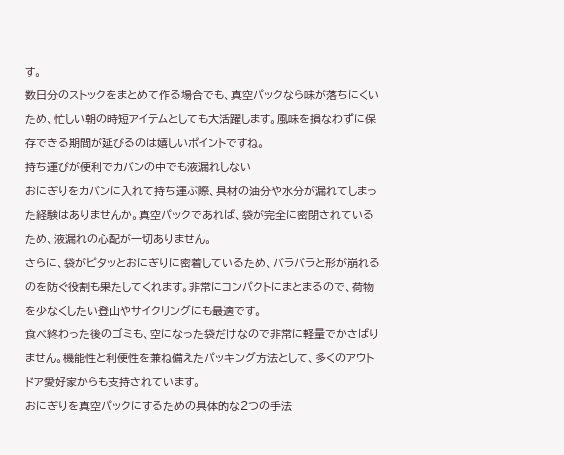す。
数日分のストックをまとめて作る場合でも、真空パックなら味が落ちにくいため、忙しい朝の時短アイテムとしても大活躍します。風味を損なわずに保存できる期間が延びるのは嬉しいポイントですね。
持ち運びが便利でカバンの中でも液漏れしない
おにぎりをカバンに入れて持ち運ぶ際、具材の油分や水分が漏れてしまった経験はありませんか。真空パックであれば、袋が完全に密閉されているため、液漏れの心配が一切ありません。
さらに、袋がピタッとおにぎりに密着しているため、バラバラと形が崩れるのを防ぐ役割も果たしてくれます。非常にコンパクトにまとまるので、荷物を少なくしたい登山やサイクリングにも最適です。
食べ終わった後のゴミも、空になった袋だけなので非常に軽量でかさばりません。機能性と利便性を兼ね備えたパッキング方法として、多くのアウトドア愛好家からも支持されています。
おにぎりを真空パックにするための具体的な2つの手法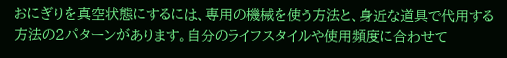おにぎりを真空状態にするには、専用の機械を使う方法と、身近な道具で代用する方法の2パターンがあります。自分のライフスタイルや使用頻度に合わせて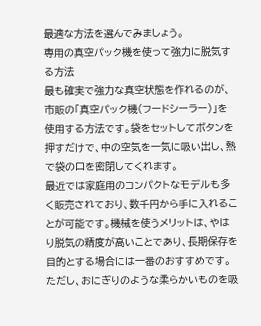最適な方法を選んでみましょう。
専用の真空パック機を使って強力に脱気する方法
最も確実で強力な真空状態を作れるのが、市販の「真空パック機(フードシーラー)」を使用する方法です。袋をセットしてボタンを押すだけで、中の空気を一気に吸い出し、熱で袋の口を密閉してくれます。
最近では家庭用のコンパクトなモデルも多く販売されており、数千円から手に入れることが可能です。機械を使うメリットは、やはり脱気の精度が高いことであり、長期保存を目的とする場合には一番のおすすめです。
ただし、おにぎりのような柔らかいものを吸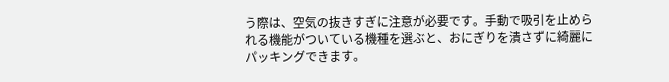う際は、空気の抜きすぎに注意が必要です。手動で吸引を止められる機能がついている機種を選ぶと、おにぎりを潰さずに綺麗にパッキングできます。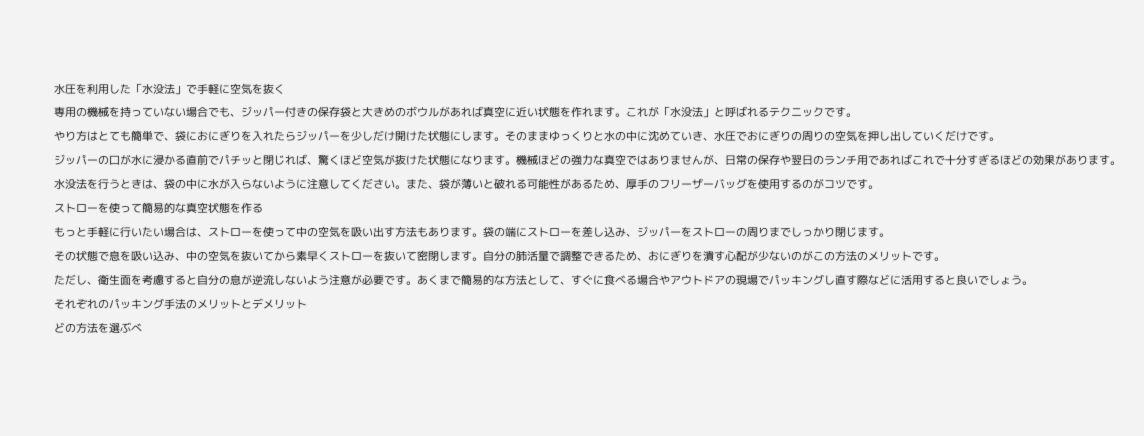水圧を利用した「水没法」で手軽に空気を抜く
専用の機械を持っていない場合でも、ジッパー付きの保存袋と大きめのボウルがあれば真空に近い状態を作れます。これが「水没法」と呼ばれるテクニックです。
やり方はとても簡単で、袋におにぎりを入れたらジッパーを少しだけ開けた状態にします。そのままゆっくりと水の中に沈めていき、水圧でおにぎりの周りの空気を押し出していくだけです。
ジッパーの口が水に浸かる直前でパチッと閉じれば、驚くほど空気が抜けた状態になります。機械ほどの強力な真空ではありませんが、日常の保存や翌日のランチ用であればこれで十分すぎるほどの効果があります。
水没法を行うときは、袋の中に水が入らないように注意してください。また、袋が薄いと破れる可能性があるため、厚手のフリーザーバッグを使用するのがコツです。
ストローを使って簡易的な真空状態を作る
もっと手軽に行いたい場合は、ストローを使って中の空気を吸い出す方法もあります。袋の端にストローを差し込み、ジッパーをストローの周りまでしっかり閉じます。
その状態で息を吸い込み、中の空気を抜いてから素早くストローを抜いて密閉します。自分の肺活量で調整できるため、おにぎりを潰す心配が少ないのがこの方法のメリットです。
ただし、衛生面を考慮すると自分の息が逆流しないよう注意が必要です。あくまで簡易的な方法として、すぐに食べる場合やアウトドアの現場でパッキングし直す際などに活用すると良いでしょう。
それぞれのパッキング手法のメリットとデメリット
どの方法を選ぶべ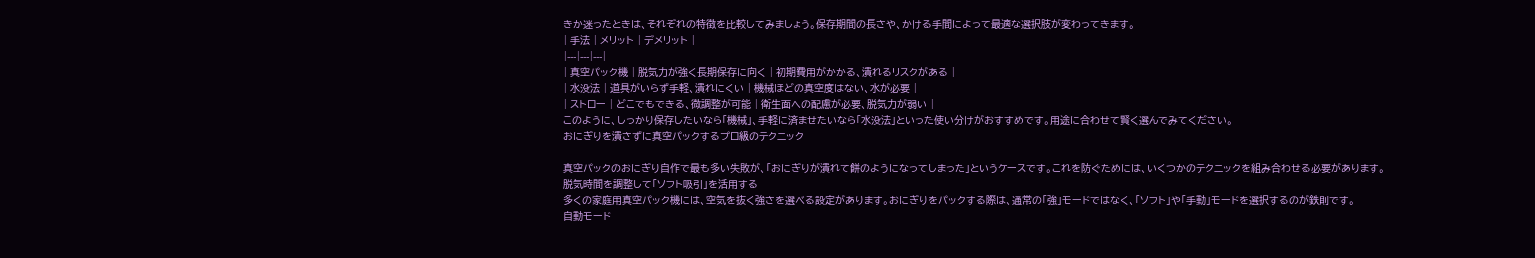きか迷ったときは、それぞれの特徴を比較してみましょう。保存期間の長さや、かける手間によって最適な選択肢が変わってきます。
| 手法 | メリット | デメリット |
|---|---|---|
| 真空パック機 | 脱気力が強く長期保存に向く | 初期費用がかかる、潰れるリスクがある |
| 水没法 | 道具がいらず手軽、潰れにくい | 機械ほどの真空度はない、水が必要 |
| ストロー | どこでもできる、微調整が可能 | 衛生面への配慮が必要、脱気力が弱い |
このように、しっかり保存したいなら「機械」、手軽に済ませたいなら「水没法」といった使い分けがおすすめです。用途に合わせて賢く選んでみてください。
おにぎりを潰さずに真空パックするプロ級のテクニック

真空パックのおにぎり自作で最も多い失敗が、「おにぎりが潰れて餅のようになってしまった」というケースです。これを防ぐためには、いくつかのテクニックを組み合わせる必要があります。
脱気時間を調整して「ソフト吸引」を活用する
多くの家庭用真空パック機には、空気を抜く強さを選べる設定があります。おにぎりをパックする際は、通常の「強」モードではなく、「ソフト」や「手動」モードを選択するのが鉄則です。
自動モード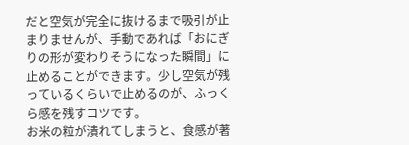だと空気が完全に抜けるまで吸引が止まりませんが、手動であれば「おにぎりの形が変わりそうになった瞬間」に止めることができます。少し空気が残っているくらいで止めるのが、ふっくら感を残すコツです。
お米の粒が潰れてしまうと、食感が著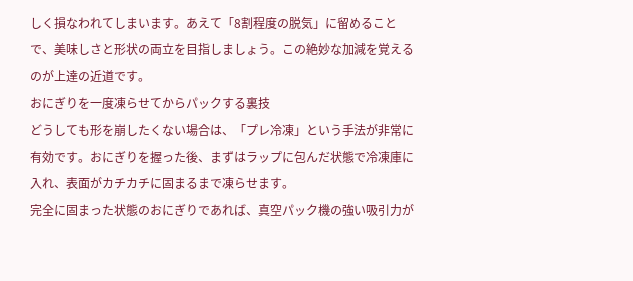しく損なわれてしまいます。あえて「8割程度の脱気」に留めることで、美味しさと形状の両立を目指しましょう。この絶妙な加減を覚えるのが上達の近道です。
おにぎりを一度凍らせてからパックする裏技
どうしても形を崩したくない場合は、「プレ冷凍」という手法が非常に有効です。おにぎりを握った後、まずはラップに包んだ状態で冷凍庫に入れ、表面がカチカチに固まるまで凍らせます。
完全に固まった状態のおにぎりであれば、真空パック機の強い吸引力が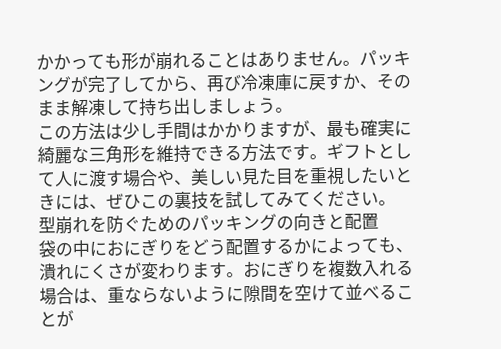かかっても形が崩れることはありません。パッキングが完了してから、再び冷凍庫に戻すか、そのまま解凍して持ち出しましょう。
この方法は少し手間はかかりますが、最も確実に綺麗な三角形を維持できる方法です。ギフトとして人に渡す場合や、美しい見た目を重視したいときには、ぜひこの裏技を試してみてください。
型崩れを防ぐためのパッキングの向きと配置
袋の中におにぎりをどう配置するかによっても、潰れにくさが変わります。おにぎりを複数入れる場合は、重ならないように隙間を空けて並べることが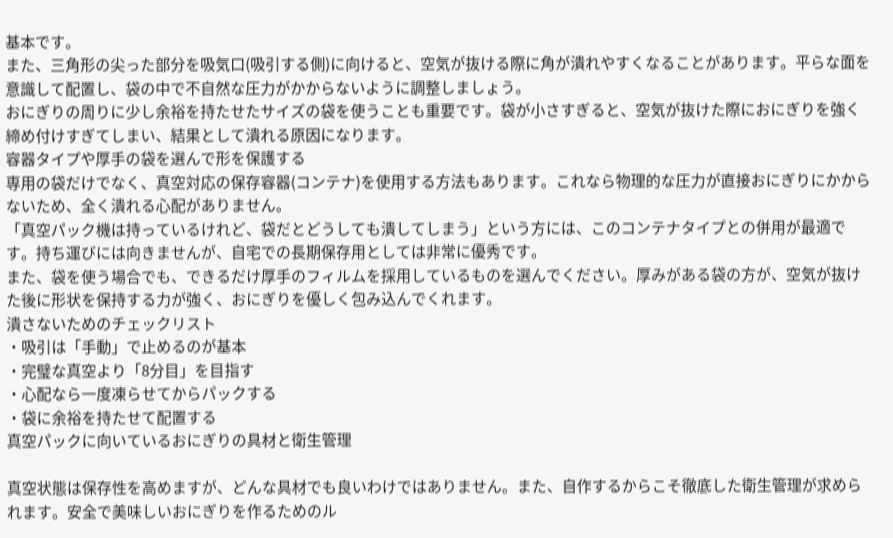基本です。
また、三角形の尖った部分を吸気口(吸引する側)に向けると、空気が抜ける際に角が潰れやすくなることがあります。平らな面を意識して配置し、袋の中で不自然な圧力がかからないように調整しましょう。
おにぎりの周りに少し余裕を持たせたサイズの袋を使うことも重要です。袋が小さすぎると、空気が抜けた際におにぎりを強く締め付けすぎてしまい、結果として潰れる原因になります。
容器タイプや厚手の袋を選んで形を保護する
専用の袋だけでなく、真空対応の保存容器(コンテナ)を使用する方法もあります。これなら物理的な圧力が直接おにぎりにかからないため、全く潰れる心配がありません。
「真空パック機は持っているけれど、袋だとどうしても潰してしまう」という方には、このコンテナタイプとの併用が最適です。持ち運びには向きませんが、自宅での長期保存用としては非常に優秀です。
また、袋を使う場合でも、できるだけ厚手のフィルムを採用しているものを選んでください。厚みがある袋の方が、空気が抜けた後に形状を保持する力が強く、おにぎりを優しく包み込んでくれます。
潰さないためのチェックリスト
・吸引は「手動」で止めるのが基本
・完璧な真空より「8分目」を目指す
・心配なら一度凍らせてからパックする
・袋に余裕を持たせて配置する
真空パックに向いているおにぎりの具材と衛生管理

真空状態は保存性を高めますが、どんな具材でも良いわけではありません。また、自作するからこそ徹底した衛生管理が求められます。安全で美味しいおにぎりを作るためのル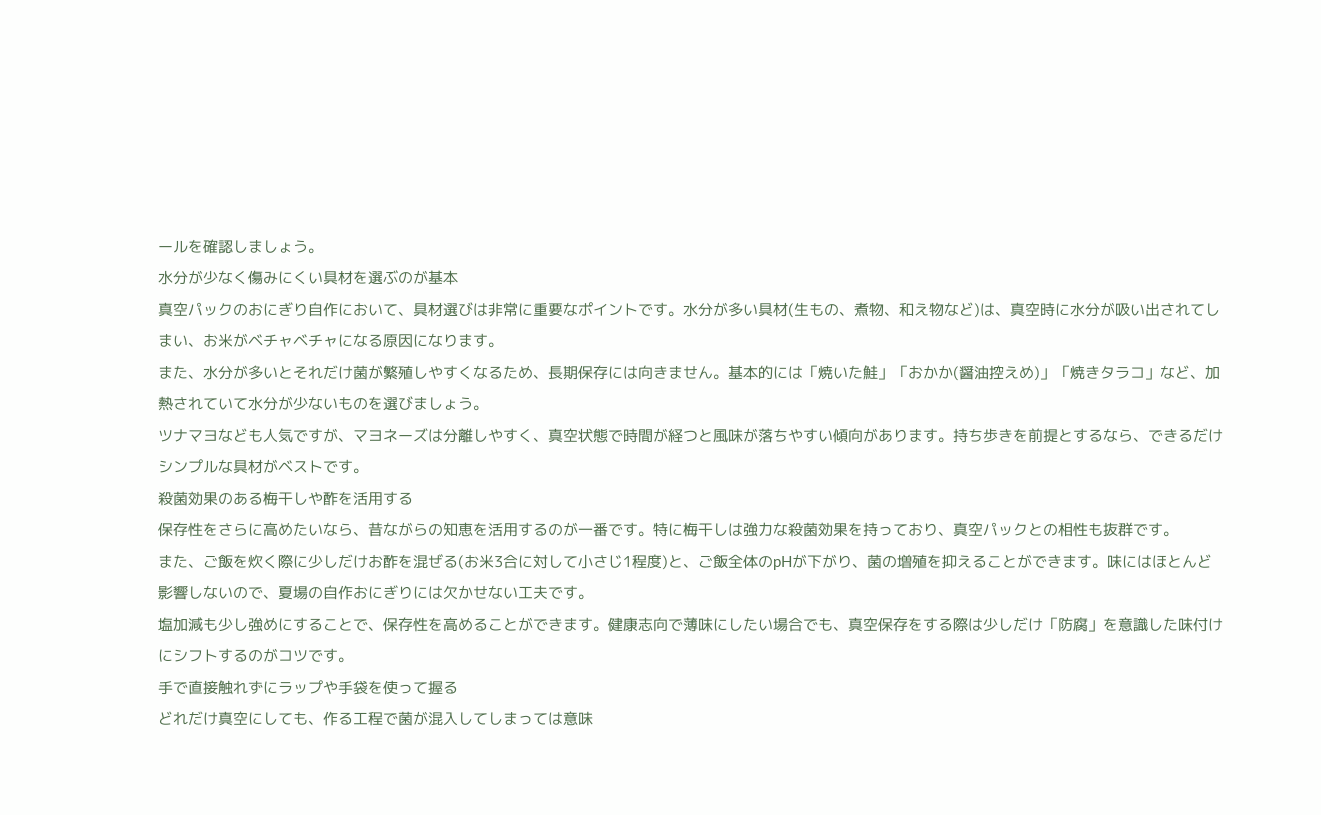ールを確認しましょう。
水分が少なく傷みにくい具材を選ぶのが基本
真空パックのおにぎり自作において、具材選びは非常に重要なポイントです。水分が多い具材(生もの、煮物、和え物など)は、真空時に水分が吸い出されてしまい、お米がベチャベチャになる原因になります。
また、水分が多いとそれだけ菌が繁殖しやすくなるため、長期保存には向きません。基本的には「焼いた鮭」「おかか(醤油控えめ)」「焼きタラコ」など、加熱されていて水分が少ないものを選びましょう。
ツナマヨなども人気ですが、マヨネーズは分離しやすく、真空状態で時間が経つと風味が落ちやすい傾向があります。持ち歩きを前提とするなら、できるだけシンプルな具材がベストです。
殺菌効果のある梅干しや酢を活用する
保存性をさらに高めたいなら、昔ながらの知恵を活用するのが一番です。特に梅干しは強力な殺菌効果を持っており、真空パックとの相性も抜群です。
また、ご飯を炊く際に少しだけお酢を混ぜる(お米3合に対して小さじ1程度)と、ご飯全体のpHが下がり、菌の増殖を抑えることができます。味にはほとんど影響しないので、夏場の自作おにぎりには欠かせない工夫です。
塩加減も少し強めにすることで、保存性を高めることができます。健康志向で薄味にしたい場合でも、真空保存をする際は少しだけ「防腐」を意識した味付けにシフトするのがコツです。
手で直接触れずにラップや手袋を使って握る
どれだけ真空にしても、作る工程で菌が混入してしまっては意味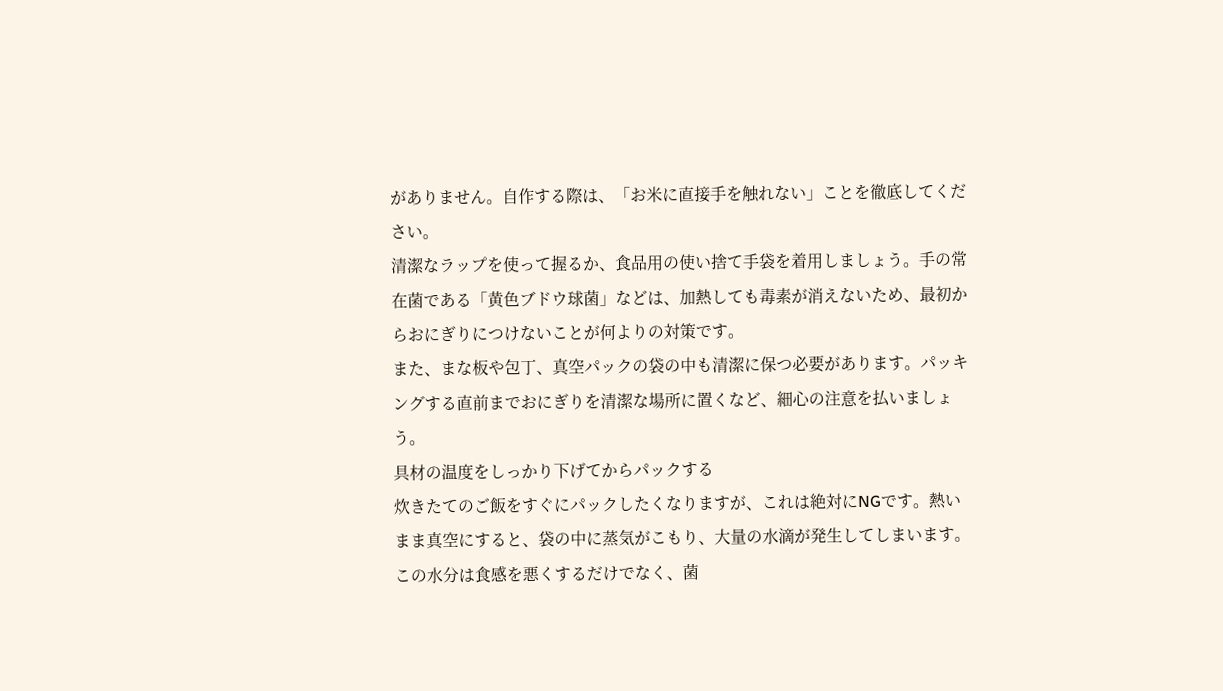がありません。自作する際は、「お米に直接手を触れない」ことを徹底してください。
清潔なラップを使って握るか、食品用の使い捨て手袋を着用しましょう。手の常在菌である「黄色ブドウ球菌」などは、加熱しても毒素が消えないため、最初からおにぎりにつけないことが何よりの対策です。
また、まな板や包丁、真空パックの袋の中も清潔に保つ必要があります。パッキングする直前までおにぎりを清潔な場所に置くなど、細心の注意を払いましょう。
具材の温度をしっかり下げてからパックする
炊きたてのご飯をすぐにパックしたくなりますが、これは絶対にNGです。熱いまま真空にすると、袋の中に蒸気がこもり、大量の水滴が発生してしまいます。
この水分は食感を悪くするだけでなく、菌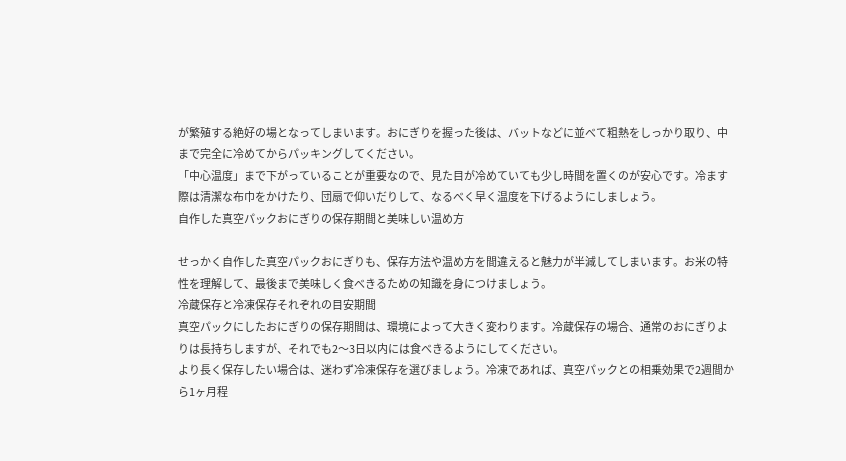が繁殖する絶好の場となってしまいます。おにぎりを握った後は、バットなどに並べて粗熱をしっかり取り、中まで完全に冷めてからパッキングしてください。
「中心温度」まで下がっていることが重要なので、見た目が冷めていても少し時間を置くのが安心です。冷ます際は清潔な布巾をかけたり、団扇で仰いだりして、なるべく早く温度を下げるようにしましょう。
自作した真空パックおにぎりの保存期間と美味しい温め方

せっかく自作した真空パックおにぎりも、保存方法や温め方を間違えると魅力が半減してしまいます。お米の特性を理解して、最後まで美味しく食べきるための知識を身につけましょう。
冷蔵保存と冷凍保存それぞれの目安期間
真空パックにしたおにぎりの保存期間は、環境によって大きく変わります。冷蔵保存の場合、通常のおにぎりよりは長持ちしますが、それでも2〜3日以内には食べきるようにしてください。
より長く保存したい場合は、迷わず冷凍保存を選びましょう。冷凍であれば、真空パックとの相乗効果で2週間から1ヶ月程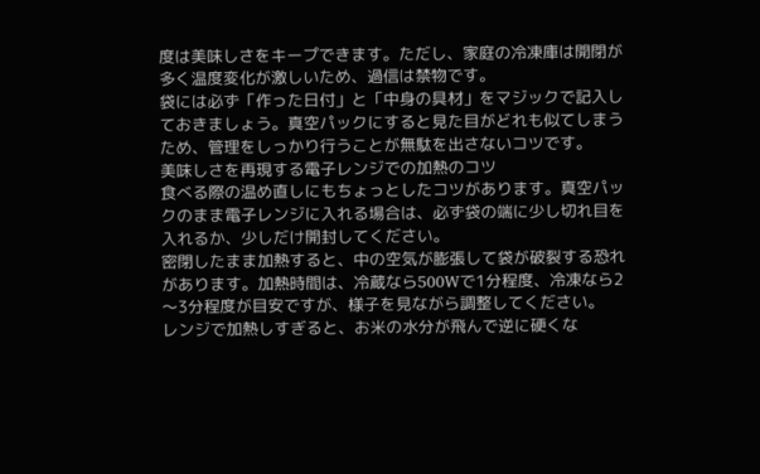度は美味しさをキープできます。ただし、家庭の冷凍庫は開閉が多く温度変化が激しいため、過信は禁物です。
袋には必ず「作った日付」と「中身の具材」をマジックで記入しておきましょう。真空パックにすると見た目がどれも似てしまうため、管理をしっかり行うことが無駄を出さないコツです。
美味しさを再現する電子レンジでの加熱のコツ
食べる際の温め直しにもちょっとしたコツがあります。真空パックのまま電子レンジに入れる場合は、必ず袋の端に少し切れ目を入れるか、少しだけ開封してください。
密閉したまま加熱すると、中の空気が膨張して袋が破裂する恐れがあります。加熱時間は、冷蔵なら500Wで1分程度、冷凍なら2〜3分程度が目安ですが、様子を見ながら調整してください。
レンジで加熱しすぎると、お米の水分が飛んで逆に硬くな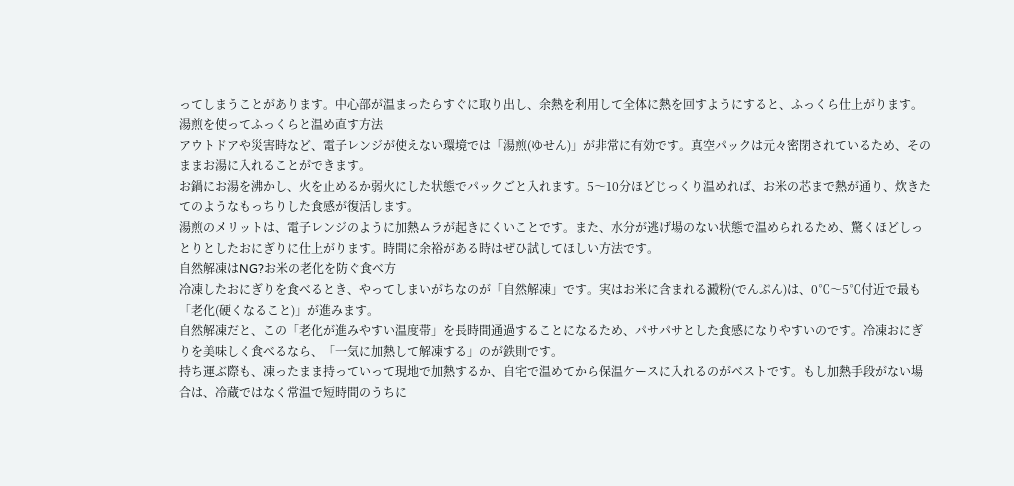ってしまうことがあります。中心部が温まったらすぐに取り出し、余熱を利用して全体に熱を回すようにすると、ふっくら仕上がります。
湯煎を使ってふっくらと温め直す方法
アウトドアや災害時など、電子レンジが使えない環境では「湯煎(ゆせん)」が非常に有効です。真空パックは元々密閉されているため、そのままお湯に入れることができます。
お鍋にお湯を沸かし、火を止めるか弱火にした状態でパックごと入れます。5〜10分ほどじっくり温めれば、お米の芯まで熱が通り、炊きたてのようなもっちりした食感が復活します。
湯煎のメリットは、電子レンジのように加熱ムラが起きにくいことです。また、水分が逃げ場のない状態で温められるため、驚くほどしっとりとしたおにぎりに仕上がります。時間に余裕がある時はぜひ試してほしい方法です。
自然解凍はNG?お米の老化を防ぐ食べ方
冷凍したおにぎりを食べるとき、やってしまいがちなのが「自然解凍」です。実はお米に含まれる澱粉(でんぷん)は、0℃〜5℃付近で最も「老化(硬くなること)」が進みます。
自然解凍だと、この「老化が進みやすい温度帯」を長時間通過することになるため、パサパサとした食感になりやすいのです。冷凍おにぎりを美味しく食べるなら、「一気に加熱して解凍する」のが鉄則です。
持ち運ぶ際も、凍ったまま持っていって現地で加熱するか、自宅で温めてから保温ケースに入れるのがベストです。もし加熱手段がない場合は、冷蔵ではなく常温で短時間のうちに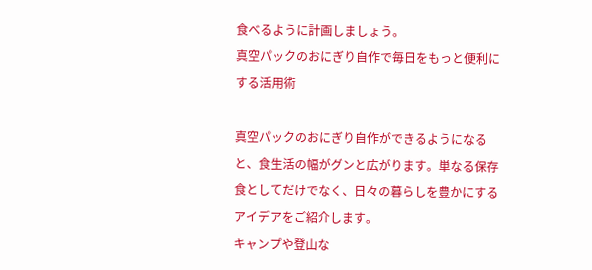食べるように計画しましょう。
真空パックのおにぎり自作で毎日をもっと便利にする活用術

真空パックのおにぎり自作ができるようになると、食生活の幅がグンと広がります。単なる保存食としてだけでなく、日々の暮らしを豊かにするアイデアをご紹介します。
キャンプや登山な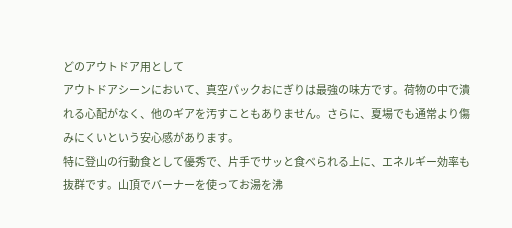どのアウトドア用として
アウトドアシーンにおいて、真空パックおにぎりは最強の味方です。荷物の中で潰れる心配がなく、他のギアを汚すこともありません。さらに、夏場でも通常より傷みにくいという安心感があります。
特に登山の行動食として優秀で、片手でサッと食べられる上に、エネルギー効率も抜群です。山頂でバーナーを使ってお湯を沸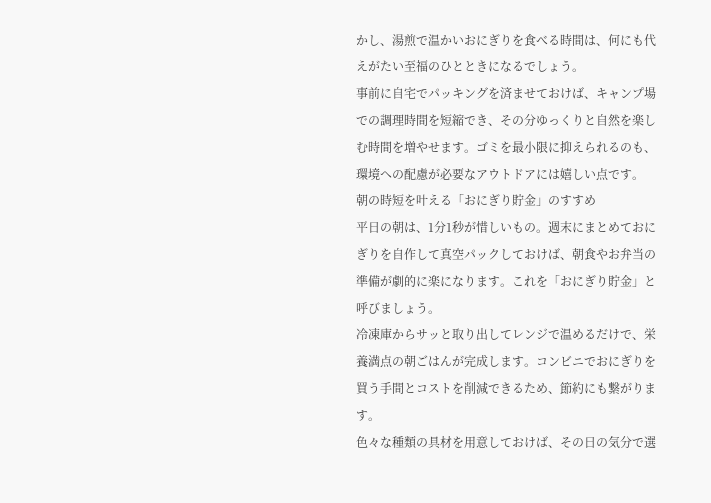かし、湯煎で温かいおにぎりを食べる時間は、何にも代えがたい至福のひとときになるでしょう。
事前に自宅でパッキングを済ませておけば、キャンプ場での調理時間を短縮でき、その分ゆっくりと自然を楽しむ時間を増やせます。ゴミを最小限に抑えられるのも、環境への配慮が必要なアウトドアには嬉しい点です。
朝の時短を叶える「おにぎり貯金」のすすめ
平日の朝は、1分1秒が惜しいもの。週末にまとめておにぎりを自作して真空パックしておけば、朝食やお弁当の準備が劇的に楽になります。これを「おにぎり貯金」と呼びましょう。
冷凍庫からサッと取り出してレンジで温めるだけで、栄養満点の朝ごはんが完成します。コンビニでおにぎりを買う手間とコストを削減できるため、節約にも繋がります。
色々な種類の具材を用意しておけば、その日の気分で選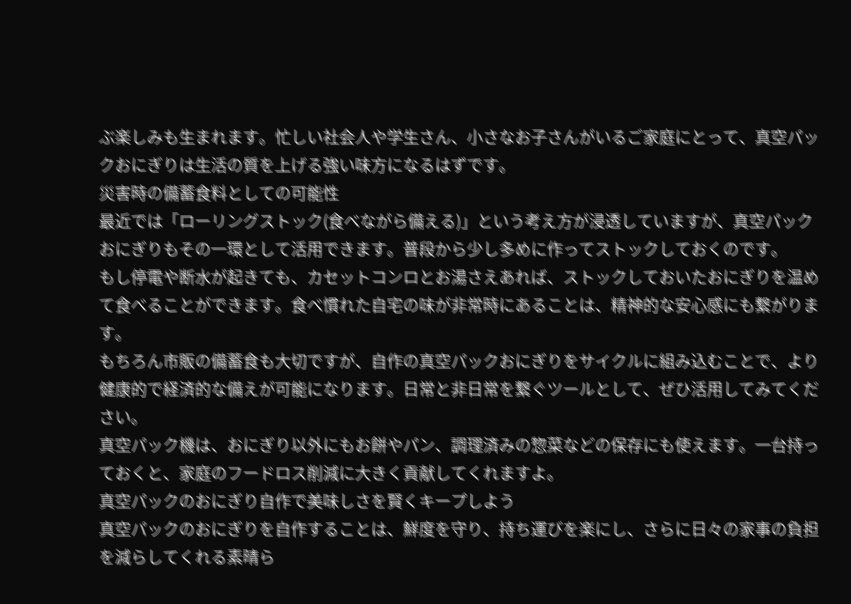ぶ楽しみも生まれます。忙しい社会人や学生さん、小さなお子さんがいるご家庭にとって、真空パックおにぎりは生活の質を上げる強い味方になるはずです。
災害時の備蓄食料としての可能性
最近では「ローリングストック(食べながら備える)」という考え方が浸透していますが、真空パックおにぎりもその一環として活用できます。普段から少し多めに作ってストックしておくのです。
もし停電や断水が起きても、カセットコンロとお湯さえあれば、ストックしておいたおにぎりを温めて食べることができます。食べ慣れた自宅の味が非常時にあることは、精神的な安心感にも繋がります。
もちろん市販の備蓄食も大切ですが、自作の真空パックおにぎりをサイクルに組み込むことで、より健康的で経済的な備えが可能になります。日常と非日常を繋ぐツールとして、ぜひ活用してみてください。
真空パック機は、おにぎり以外にもお餅やパン、調理済みの惣菜などの保存にも使えます。一台持っておくと、家庭のフードロス削減に大きく貢献してくれますよ。
真空パックのおにぎり自作で美味しさを賢くキープしよう
真空パックのおにぎりを自作することは、鮮度を守り、持ち運びを楽にし、さらに日々の家事の負担を減らしてくれる素晴ら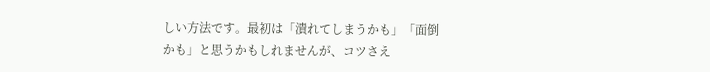しい方法です。最初は「潰れてしまうかも」「面倒かも」と思うかもしれませんが、コツさえ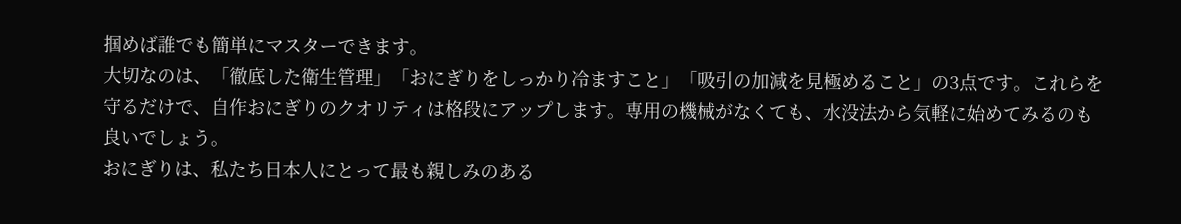掴めば誰でも簡単にマスターできます。
大切なのは、「徹底した衛生管理」「おにぎりをしっかり冷ますこと」「吸引の加減を見極めること」の3点です。これらを守るだけで、自作おにぎりのクオリティは格段にアップします。専用の機械がなくても、水没法から気軽に始めてみるのも良いでしょう。
おにぎりは、私たち日本人にとって最も親しみのある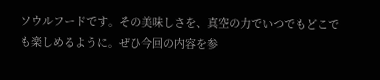ソウルフードです。その美味しさを、真空の力でいつでもどこでも楽しめるように。ぜひ今回の内容を参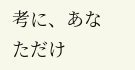考に、あなただけ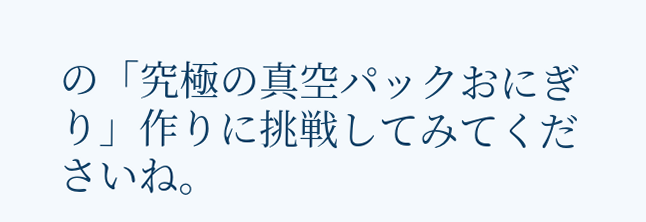の「究極の真空パックおにぎり」作りに挑戦してみてくださいね。